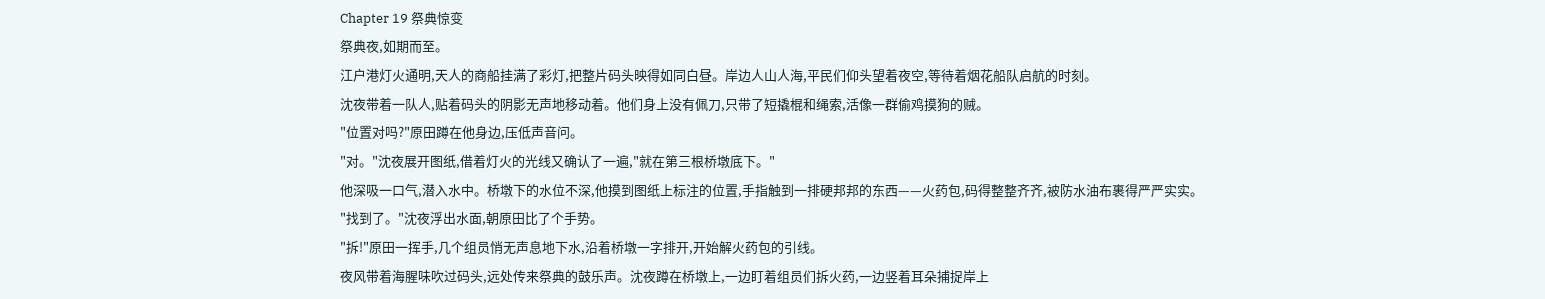Chapter 19 祭典惊变
祭典夜,如期而至。
江户港灯火通明,天人的商船挂满了彩灯,把整片码头映得如同白昼。岸边人山人海,平民们仰头望着夜空,等待着烟花船队启航的时刻。
沈夜带着一队人,贴着码头的阴影无声地移动着。他们身上没有佩刀,只带了短撬棍和绳索,活像一群偷鸡摸狗的贼。
"位置对吗?"原田蹲在他身边,压低声音问。
"对。"沈夜展开图纸,借着灯火的光线又确认了一遍,"就在第三根桥墩底下。"
他深吸一口气,潜入水中。桥墩下的水位不深,他摸到图纸上标注的位置,手指触到一排硬邦邦的东西——火药包,码得整整齐齐,被防水油布裹得严严实实。
"找到了。"沈夜浮出水面,朝原田比了个手势。
"拆!"原田一挥手,几个组员悄无声息地下水,沿着桥墩一字排开,开始解火药包的引线。
夜风带着海腥味吹过码头,远处传来祭典的鼓乐声。沈夜蹲在桥墩上,一边盯着组员们拆火药,一边竖着耳朵捕捉岸上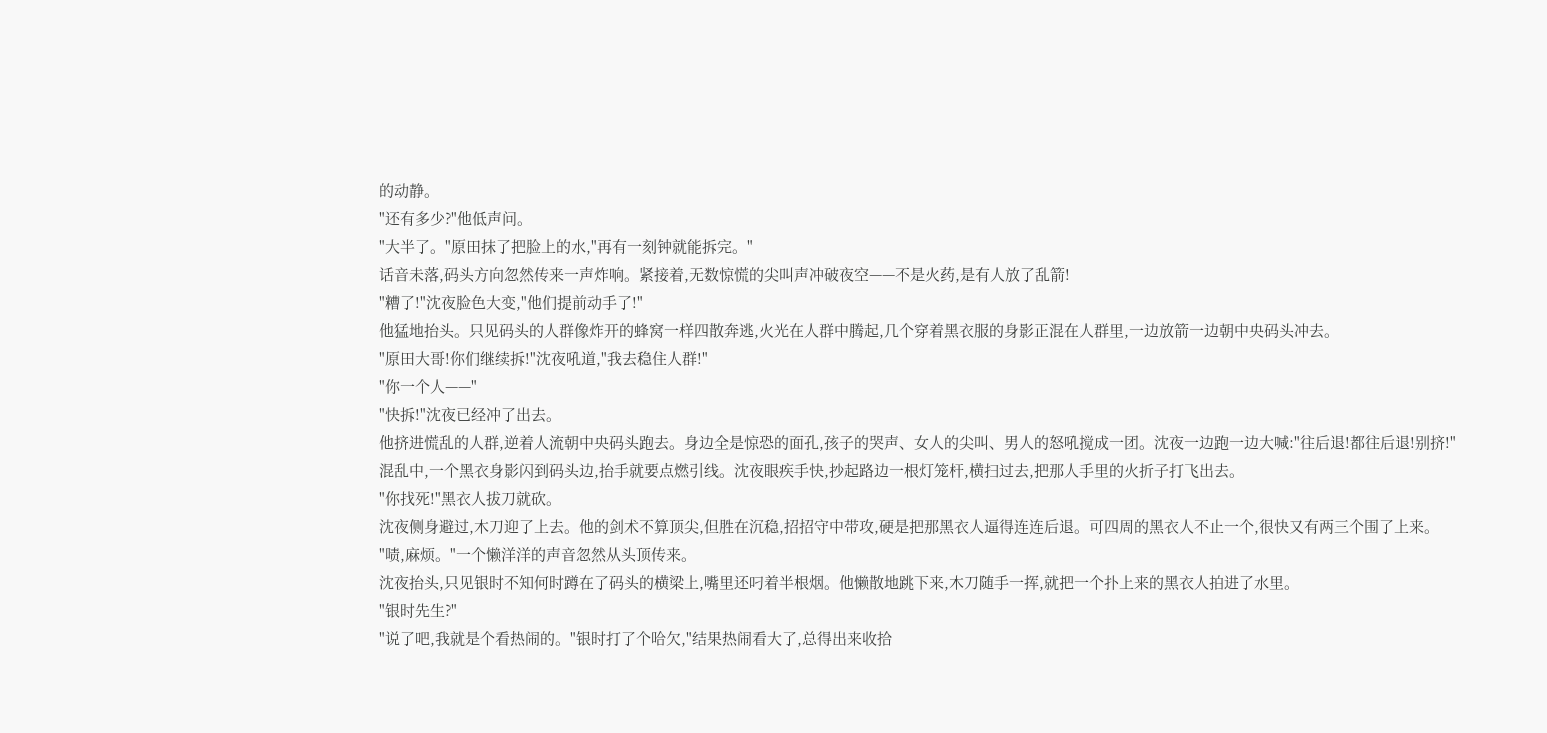的动静。
"还有多少?"他低声问。
"大半了。"原田抹了把脸上的水,"再有一刻钟就能拆完。"
话音未落,码头方向忽然传来一声炸响。紧接着,无数惊慌的尖叫声冲破夜空——不是火药,是有人放了乱箭!
"糟了!"沈夜脸色大变,"他们提前动手了!"
他猛地抬头。只见码头的人群像炸开的蜂窝一样四散奔逃,火光在人群中腾起,几个穿着黑衣服的身影正混在人群里,一边放箭一边朝中央码头冲去。
"原田大哥!你们继续拆!"沈夜吼道,"我去稳住人群!"
"你一个人——"
"快拆!"沈夜已经冲了出去。
他挤进慌乱的人群,逆着人流朝中央码头跑去。身边全是惊恐的面孔,孩子的哭声、女人的尖叫、男人的怒吼搅成一团。沈夜一边跑一边大喊:"往后退!都往后退!别挤!"
混乱中,一个黑衣身影闪到码头边,抬手就要点燃引线。沈夜眼疾手快,抄起路边一根灯笼杆,横扫过去,把那人手里的火折子打飞出去。
"你找死!"黑衣人拔刀就砍。
沈夜侧身避过,木刀迎了上去。他的剑术不算顶尖,但胜在沉稳,招招守中带攻,硬是把那黑衣人逼得连连后退。可四周的黑衣人不止一个,很快又有两三个围了上来。
"啧,麻烦。"一个懒洋洋的声音忽然从头顶传来。
沈夜抬头,只见银时不知何时蹲在了码头的横梁上,嘴里还叼着半根烟。他懒散地跳下来,木刀随手一挥,就把一个扑上来的黑衣人拍进了水里。
"银时先生?"
"说了吧,我就是个看热闹的。"银时打了个哈欠,"结果热闹看大了,总得出来收拾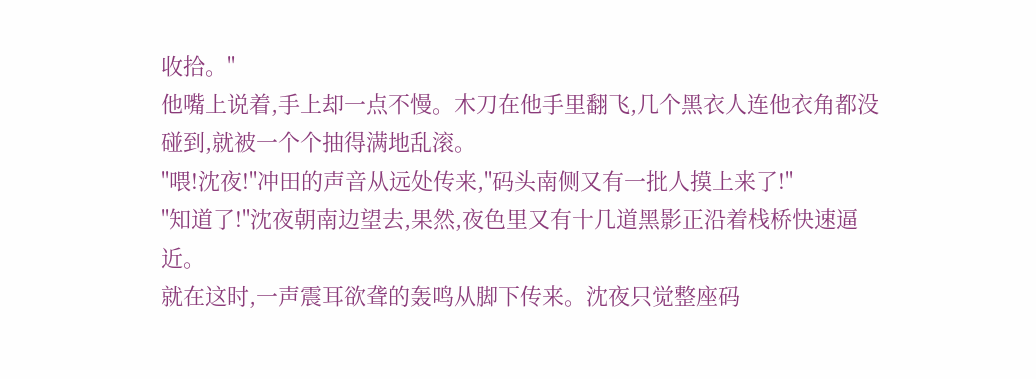收拾。"
他嘴上说着,手上却一点不慢。木刀在他手里翻飞,几个黑衣人连他衣角都没碰到,就被一个个抽得满地乱滚。
"喂!沈夜!"冲田的声音从远处传来,"码头南侧又有一批人摸上来了!"
"知道了!"沈夜朝南边望去,果然,夜色里又有十几道黑影正沿着栈桥快速逼近。
就在这时,一声震耳欲聋的轰鸣从脚下传来。沈夜只觉整座码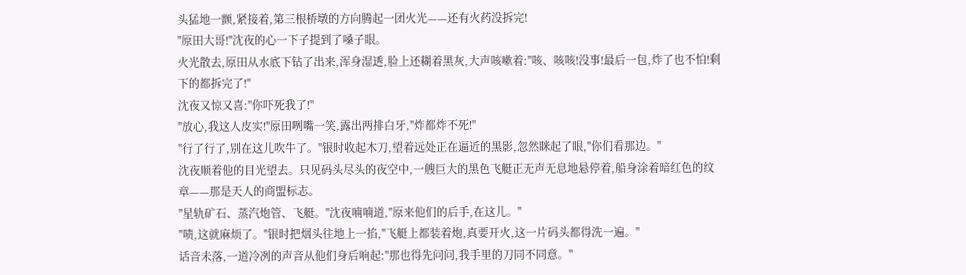头猛地一颤,紧接着,第三根桥墩的方向腾起一团火光——还有火药没拆完!
"原田大哥!"沈夜的心一下子提到了嗓子眼。
火光散去,原田从水底下钻了出来,浑身湿透,脸上还糊着黑灰,大声咳嗽着:"咳、咳咳!没事!最后一包,炸了也不怕!剩下的都拆完了!"
沈夜又惊又喜:"你吓死我了!"
"放心,我这人皮实!"原田咧嘴一笑,露出两排白牙,"炸都炸不死!"
"行了行了,别在这儿吹牛了。"银时收起木刀,望着远处正在逼近的黑影,忽然眯起了眼,"你们看那边。"
沈夜顺着他的目光望去。只见码头尽头的夜空中,一艘巨大的黑色飞艇正无声无息地悬停着,船身涂着暗红色的纹章——那是天人的商盟标志。
"星轨矿石、蒸汽炮管、飞艇。"沈夜喃喃道,"原来他们的后手,在这儿。"
"啧,这就麻烦了。"银时把烟头往地上一掐,"飞艇上都装着炮,真要开火,这一片码头都得洗一遍。"
话音未落,一道冷冽的声音从他们身后响起:"那也得先问问,我手里的刀同不同意。"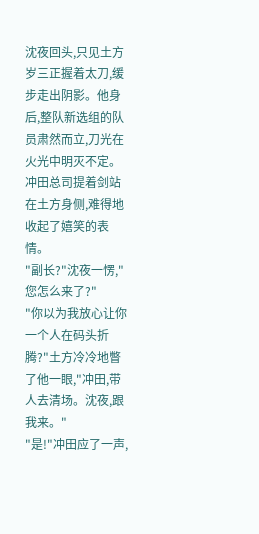沈夜回头,只见土方岁三正握着太刀,缓步走出阴影。他身后,整队新选组的队员肃然而立,刀光在火光中明灭不定。冲田总司提着剑站在土方身侧,难得地收起了嬉笑的表情。
"副长?"沈夜一愣,"您怎么来了?"
"你以为我放心让你一个人在码头折腾?"土方冷冷地瞥了他一眼,"冲田,带人去清场。沈夜,跟我来。"
"是!"冲田应了一声,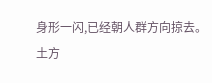身形一闪,已经朝人群方向掠去。
土方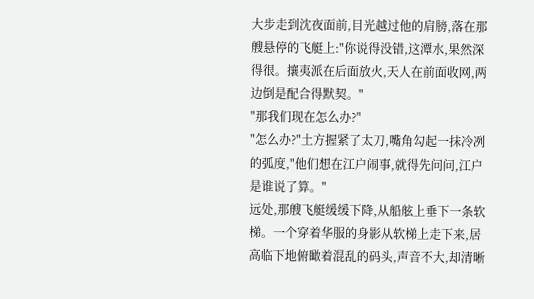大步走到沈夜面前,目光越过他的肩膀,落在那艘悬停的飞艇上:"你说得没错,这潭水,果然深得很。攘夷派在后面放火,天人在前面收网,两边倒是配合得默契。"
"那我们现在怎么办?"
"怎么办?"土方握紧了太刀,嘴角勾起一抹冷冽的弧度,"他们想在江户闹事,就得先问问,江户是谁说了算。"
远处,那艘飞艇缓缓下降,从船舷上垂下一条软梯。一个穿着华服的身影从软梯上走下来,居高临下地俯瞰着混乱的码头,声音不大,却清晰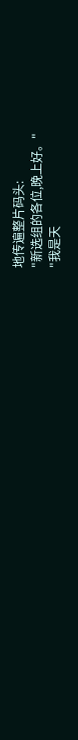地传遍整片码头:
"新选组的各位,晚上好。"
"我是天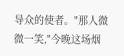导众的使者。"那人微微一笑,"今晚这场烟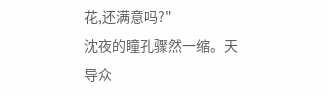花,还满意吗?"
沈夜的瞳孔骤然一缩。天导众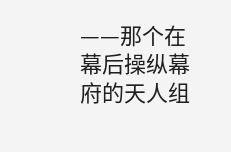——那个在幕后操纵幕府的天人组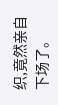织,竟然亲自下场了。